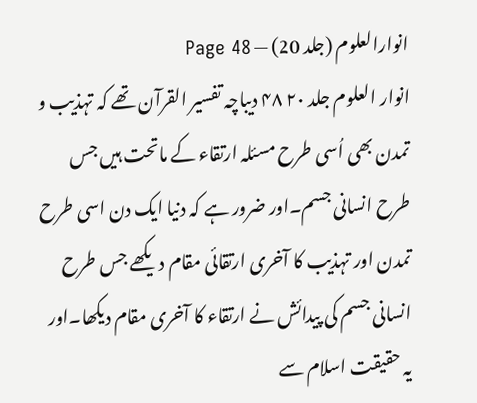انوارالعلوم (جلد 20) — Page 48
انوار العلوم جلد ۲۰ ۴۸ دیباچہ تفسیر القرآن تھے کہ تہذیب و تمدن بھی اُسی طرح مسئلہ ارتقاء کے ماتحت ہیں جس طرح انسانی جسم۔اور ضرور ہے کہ دنیا ایک دن اسی طرح تمدن اور تہذیب کا آخری ارتقائی مقام دیکھے جس طرح انسانی جسم کی پیدائش نے ارتقاء کا آخری مقام دیکھا۔اور یہ حقیقت اسلام سے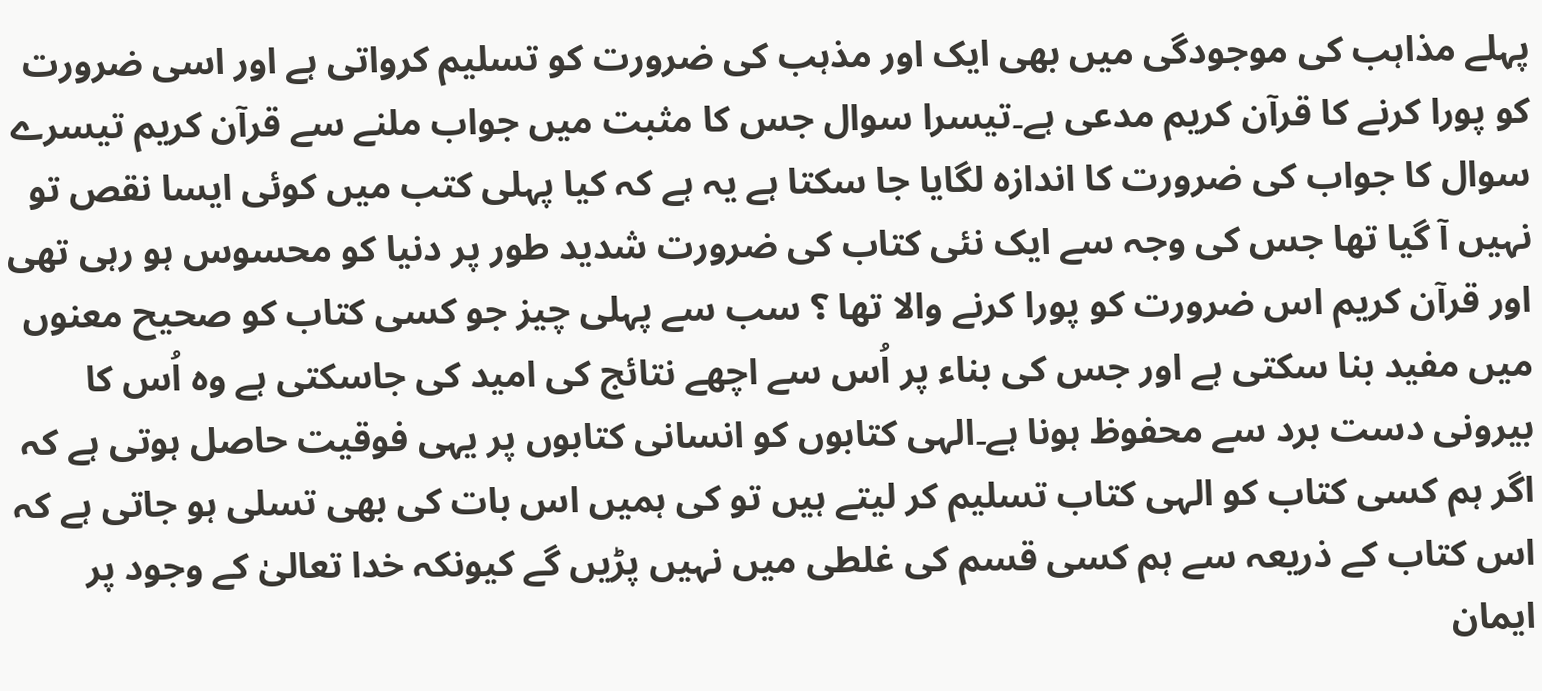پہلے مذاہب کی موجودگی میں بھی ایک اور مذہب کی ضرورت کو تسلیم کرواتی ہے اور اسی ضرورت کو پورا کرنے کا قرآن کریم مدعی ہے۔تیسرا سوال جس کا مثبت میں جواب ملنے سے قرآن کریم تیسرے سوال کا جواب کی ضرورت کا اندازہ لگایا جا سکتا ہے یہ ہے کہ کیا پہلی کتب میں کوئی ایسا نقص تو نہیں آ گیا تھا جس کی وجہ سے ایک نئی کتاب کی ضرورت شدید طور پر دنیا کو محسوس ہو رہی تھی اور قرآن کریم اس ضرورت کو پورا کرنے والا تھا ؟ سب سے پہلی چیز جو کسی کتاب کو صحیح معنوں میں مفید بنا سکتی ہے اور جس کی بناء پر اُس سے اچھے نتائج کی امید کی جاسکتی ہے وہ اُس کا بیرونی دست برد سے محفوظ ہونا ہے۔الہی کتابوں کو انسانی کتابوں پر یہی فوقیت حاصل ہوتی ہے کہ اگر ہم کسی کتاب کو الہی کتاب تسلیم کر لیتے ہیں تو کی ہمیں اس بات کی بھی تسلی ہو جاتی ہے کہ اس کتاب کے ذریعہ سے ہم کسی قسم کی غلطی میں نہیں پڑیں گے کیونکہ خدا تعالیٰ کے وجود پر ایمان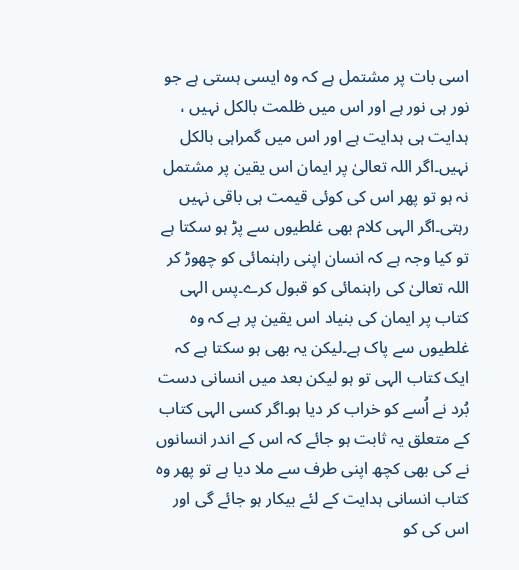اسی بات پر مشتمل ہے کہ وہ ایسی ہستی ہے جو نور ہی نور ہے اور اس میں ظلمت بالکل نہیں ، ہدایت ہی ہدایت ہے اور اس میں گمراہی بالکل نہیں۔اگر اللہ تعالیٰ پر ایمان اس یقین پر مشتمل نہ ہو تو پھر اس کی کوئی قیمت ہی باقی نہیں رہتی۔اگر الہی کلام بھی غلطیوں سے پڑ ہو سکتا ہے تو کیا وجہ ہے کہ انسان اپنی راہنمائی کو چھوڑ کر اللہ تعالیٰ کی راہنمائی کو قبول کرے۔پس الہی کتاب پر ایمان کی بنیاد اس یقین پر ہے کہ وہ غلطیوں سے پاک ہے۔لیکن یہ بھی ہو سکتا ہے کہ ایک کتاب الہی تو ہو لیکن بعد میں انسانی دست بُرد نے اُسے کو خراب کر دیا ہو۔اگر کسی الہی کتاب کے متعلق یہ ثابت ہو جائے کہ اس کے اندر انسانوں نے کی بھی کچھ اپنی طرف سے ملا دیا ہے تو پھر وہ کتاب انسانی ہدایت کے لئے بیکار ہو جائے گی اور اس کی کو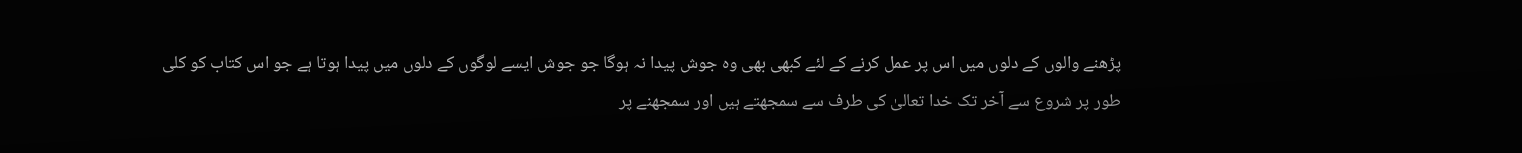پڑھنے والوں کے دلوں میں اس پر عمل کرنے کے لئے کبھی بھی وہ جوش پیدا نہ ہوگا جو جوش ایسے لوگوں کے دلوں میں پیدا ہوتا ہے جو اس کتاب کو کلی طور پر شروع سے آخر تک خدا تعالیٰ کی طرف سے سمجھتے ہیں اور سمجھنے پر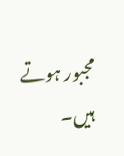مجبور ہوتے ہیں۔